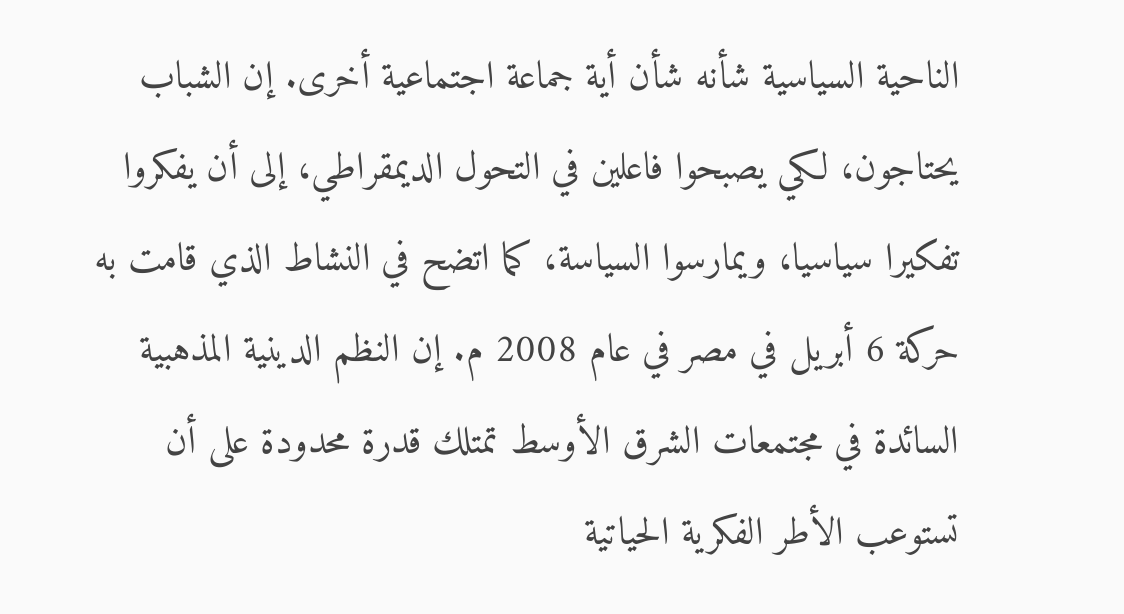الناحية السياسية شأنه شأن أية جماعة اجتماعية أخرى. إن الشباب يحتاجون، لكي يصبحوا فاعلين في التحول الديمقراطي، إلى أن يفكروا تفكيرا سياسيا، ويمارسوا السياسة، كما اتضح في النشاط الذي قامت به حركة 6 أبريل في مصر في عام 2008 م. إن النظم الدينية المذهبية السائدة في مجتمعات الشرق الأوسط تمتلك قدرة محدودة على أن تستوعب الأطر الفكرية الحياتية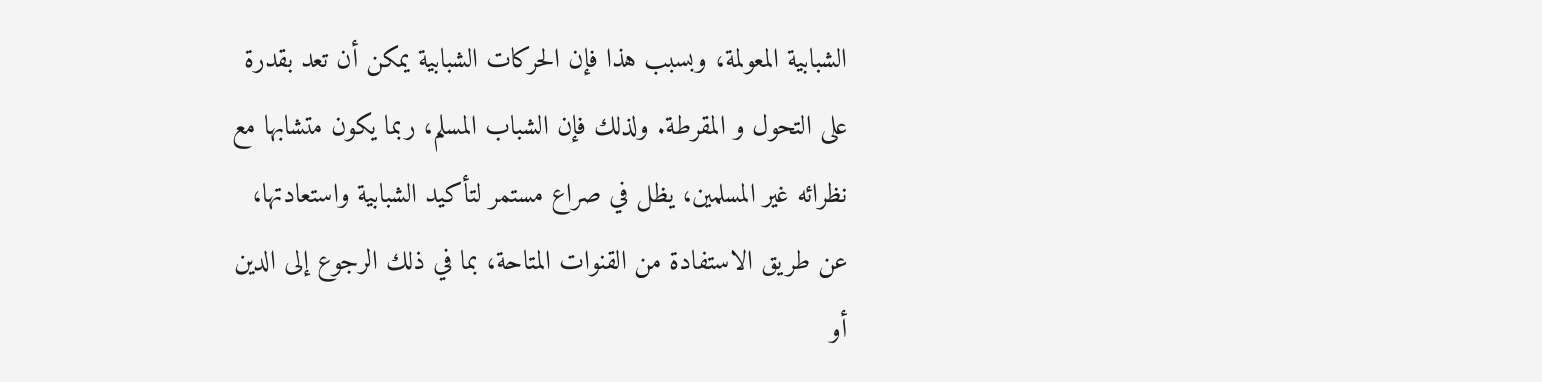الشبابية المعولمة، وبسبب هذا فإن الحركات الشبابية يمكن أن تعد بقدرة على التحول و المقرطة. ولذلك فإن الشباب المسلم، ربما يكون متشابها مع نظرائه غير المسلمين، يظل في صراع مستمر لتأكيد الشبابية واستعادتها، عن طريق الاستفادة من القنوات المتاحة، بما في ذلك الرجوع إلى الدين أو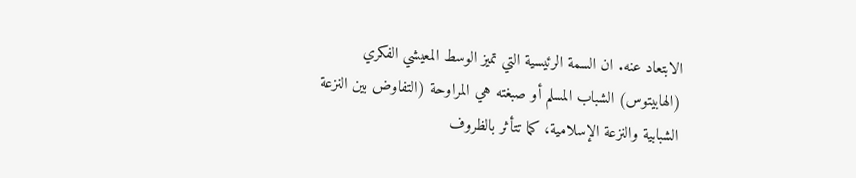الابتعاد عنه. ان السمة الرئيسية التي تميز الوسط المعيشي الفكري (الهابيتوس) الشباب المسلم أو صبغته هي المراوحة (التفاوض بين النزعة الشبابية والنزعة الإسلامية، كما تتأثر بالظروف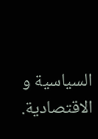السياسية و الاقتصادية.